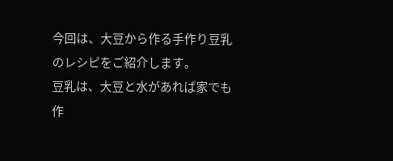今回は、大豆から作る手作り豆乳のレシピをご紹介します。
豆乳は、大豆と水があれば家でも作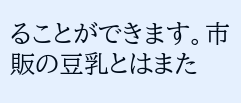ることができます。市販の豆乳とはまた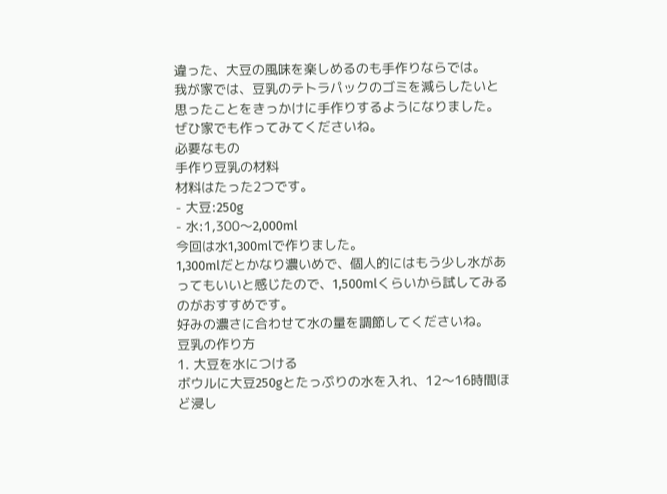違った、大豆の風味を楽しめるのも手作りならでは。
我が家では、豆乳のテトラパックのゴミを減らしたいと思ったことをきっかけに手作りするようになりました。
ぜひ家でも作ってみてくださいね。
必要なもの
手作り豆乳の材料
材料はたった2つです。
- 大豆:250g
- 水:1,300〜2,000ml
今回は水1,300mlで作りました。
1,300mlだとかなり濃いめで、個人的にはもう少し水があってもいいと感じたので、1,500mlくらいから試してみるのがおすすめです。
好みの濃さに合わせて水の量を調節してくださいね。
豆乳の作り方
1. 大豆を水につける
ボウルに大豆250gとたっぷりの水を入れ、12〜16時間ほど浸し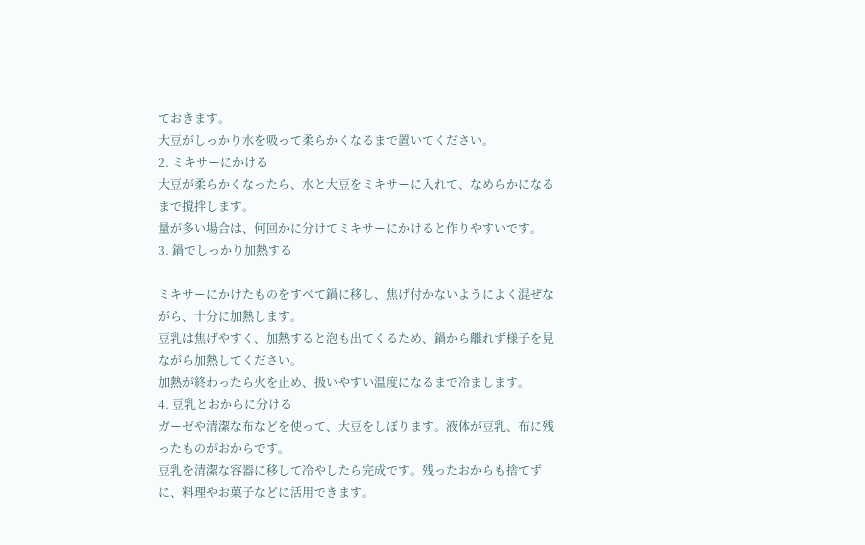ておきます。
大豆がしっかり水を吸って柔らかくなるまで置いてください。
2. ミキサーにかける
大豆が柔らかくなったら、水と大豆をミキサーに入れて、なめらかになるまで撹拌します。
量が多い場合は、何回かに分けてミキサーにかけると作りやすいです。
3. 鍋でしっかり加熱する

ミキサーにかけたものをすべて鍋に移し、焦げ付かないようによく混ぜながら、十分に加熱します。
豆乳は焦げやすく、加熱すると泡も出てくるため、鍋から離れず様子を見ながら加熱してください。
加熱が終わったら火を止め、扱いやすい温度になるまで冷まします。
4. 豆乳とおからに分ける
ガーゼや清潔な布などを使って、大豆をしぼります。液体が豆乳、布に残ったものがおからです。
豆乳を清潔な容器に移して冷やしたら完成です。残ったおからも捨てずに、料理やお菓子などに活用できます。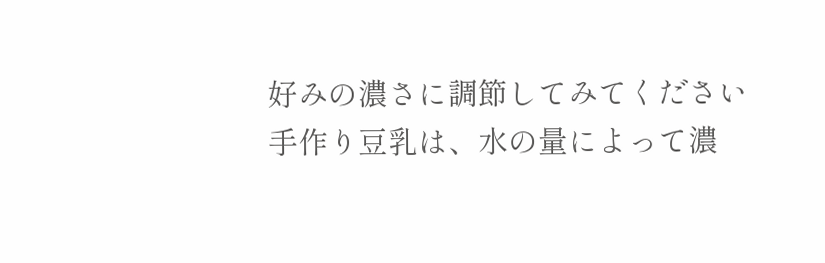好みの濃さに調節してみてください
手作り豆乳は、水の量によって濃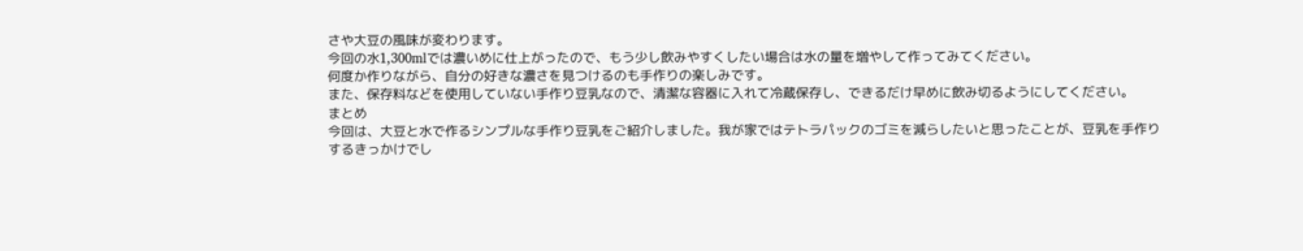さや大豆の風味が変わります。
今回の水1,300mlでは濃いめに仕上がったので、もう少し飲みやすくしたい場合は水の量を増やして作ってみてください。
何度か作りながら、自分の好きな濃さを見つけるのも手作りの楽しみです。
また、保存料などを使用していない手作り豆乳なので、清潔な容器に入れて冷蔵保存し、できるだけ早めに飲み切るようにしてください。
まとめ
今回は、大豆と水で作るシンプルな手作り豆乳をご紹介しました。我が家ではテトラパックのゴミを減らしたいと思ったことが、豆乳を手作りするきっかけでし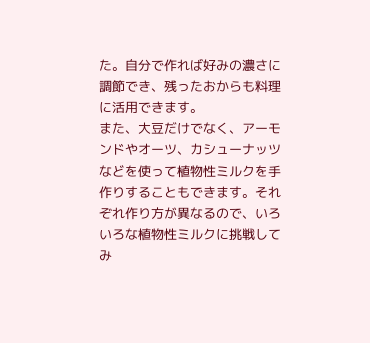た。自分で作れば好みの濃さに調節でき、残ったおからも料理に活用できます。
また、大豆だけでなく、アーモンドやオーツ、カシューナッツなどを使って植物性ミルクを手作りすることもできます。それぞれ作り方が異なるので、いろいろな植物性ミルクに挑戦してみ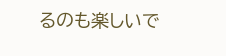るのも楽しいで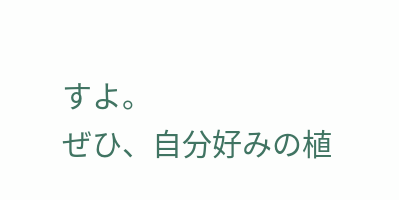すよ。
ぜひ、自分好みの植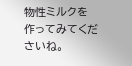物性ミルクを作ってみてくださいね。